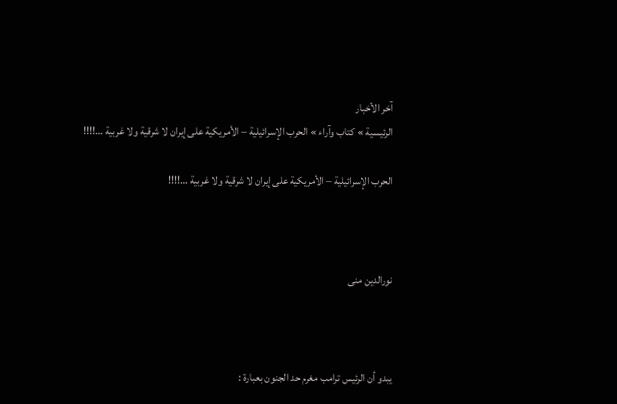آخر الأخبار
الرئيسية » كتاب وآراء » الحرب الإسرائيلية – الأمريكية على إيران لا شرقية ولا غربية …!!!!

الحرب الإسرائيلية – الأمريكية على إيران لا شرقية ولا غربية …!!!!



نورالدين منى



يبدو أن الرئيس ترامب مغرم حد الجنون بعبارة :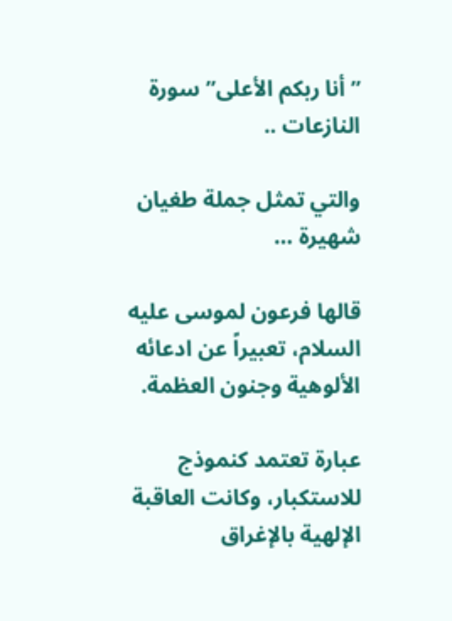” أنا ربكم الأعلى” سورة النازعات ..

والتي تمثل جملة طغيان شهيرة …

قالها فرعون لموسى عليه السلام، تعبيراً عن ادعائه الألوهية وجنون العظمة.

عبارة تعتمد كنموذج للاستكبار، وكانت العاقبة الإلهية بالإغراق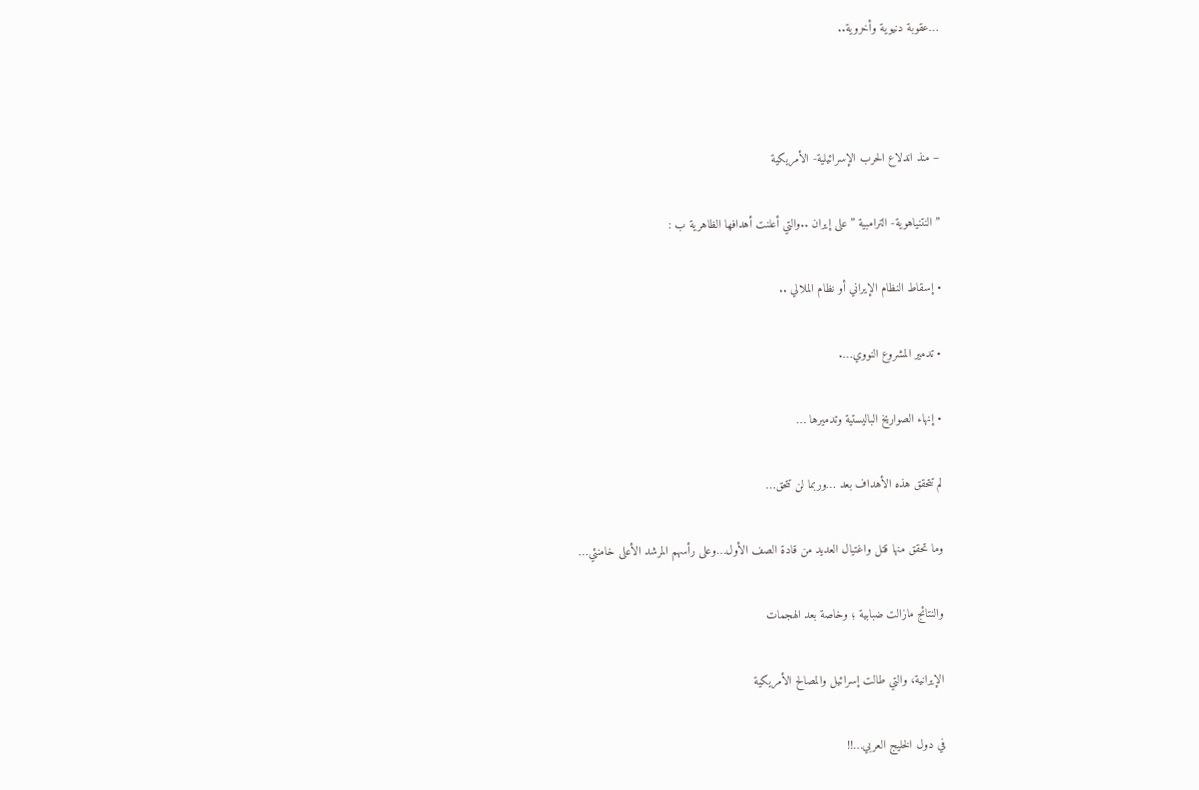…عقوبة دنيوية وأخروية..



– منذ اندلاع الحرب الإسرائيلية- الأمريكية

” النتنياهوية- الترامبية ” على إيران ..والتي أعلنت أهدافها الظاهرية ب :

• إسقاط النظام الإيراني أو نظام الملالي ..

• تدمير المشروع النووي….

• إنهاء الصواريخ الباليستية وتدميرها …

لم تتحقق هذه الأهداف بعد …وربما لن تتحق…

وما تحقق منها قتل واغتيال العديد من قادة الصف الأول…وعلى رأسهم المرشد الأعلى خامنئي…

والنتائج مازالت ضبابية ؛ وخاصة بعد الهجمات

الإيرانية، والتي طالت إسرائيل والمصالح الأمريكية

في دول الخليج العربي…!!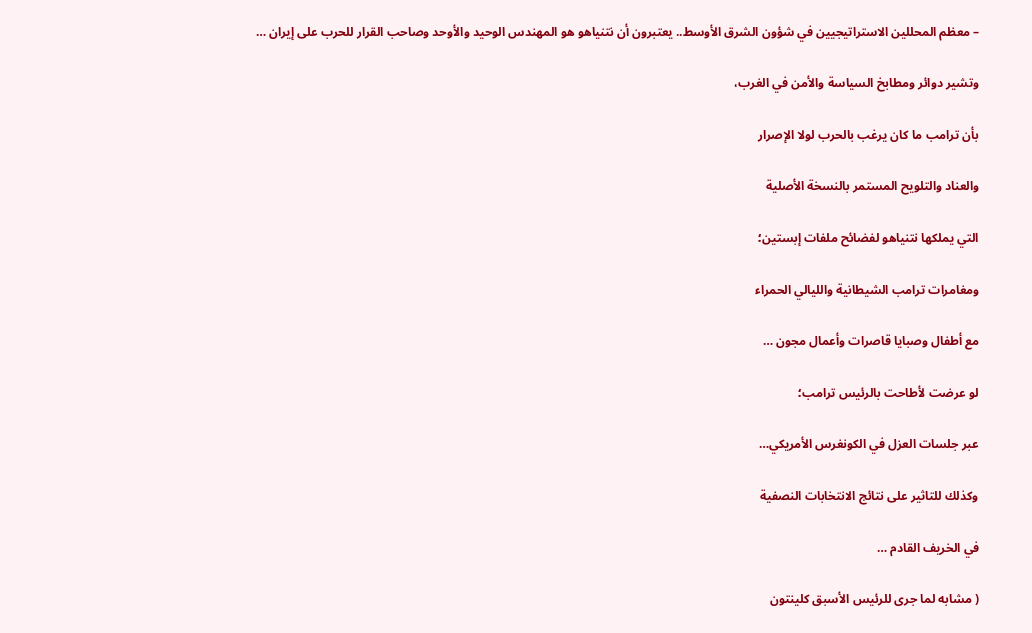– معظم المحللين الاستراتيجيين في شؤون الشرق الأوسط.. يعتبرون أن نتنياهو هو المهندس الوحيد والأوحد وصاحب القرار للحرب على إيران …

وتشير دوائر ومطابخ السياسة والأمن في الغرب،

بأن ترامب ما كان يرغب بالحرب لولا الإصرار

والعناد والتلويح المستمر بالنسخة الأصلية

التي يملكها نتنياهو لفضائح ملفات إبستين؛

ومغامرات ترامب الشيطانية والليالي الحمراء

مع أطفال وصبايا قاصرات وأعمال مجون …

لو عرضت لأطاحت بالرئيس ترامب؛

عبر جلسات العزل في الكونغرس الأمريكي…

وكذلك للتاثير على نتائج الانتخابات النصفية

في الخريف القادم …

( مشابه لما جرى للرئيس الأسبق كلينتون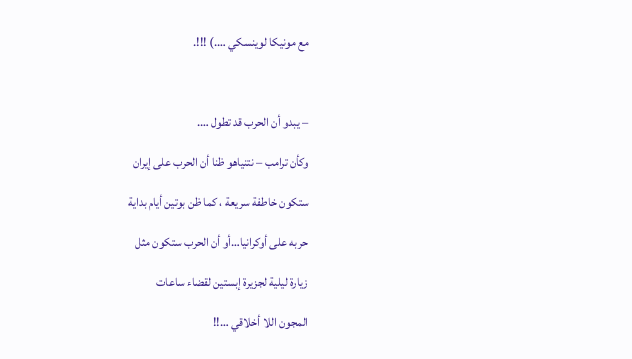مع مونيكا لوينسكي ….) !!!.



– يبدو أن الحرب قد تطول ….

وكأن ترامب – نتنياهو ظنا أن الحرب على إيران

ستكون خاطفة سريعة ، كما ظن بوتين أيام بداية

حربه على أوكرانيا…أو أن الحرب ستكون مثل

زيارة ليلية لجزيرة إبستين لقضاء ساعات

المجون اللا أخلاقي …!!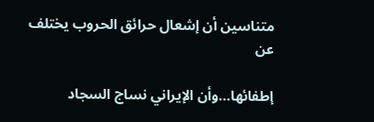متناسين أن إشعال حرائق الحروب يختلف عن

إطفائها…وأن الإيراني نساج السجاد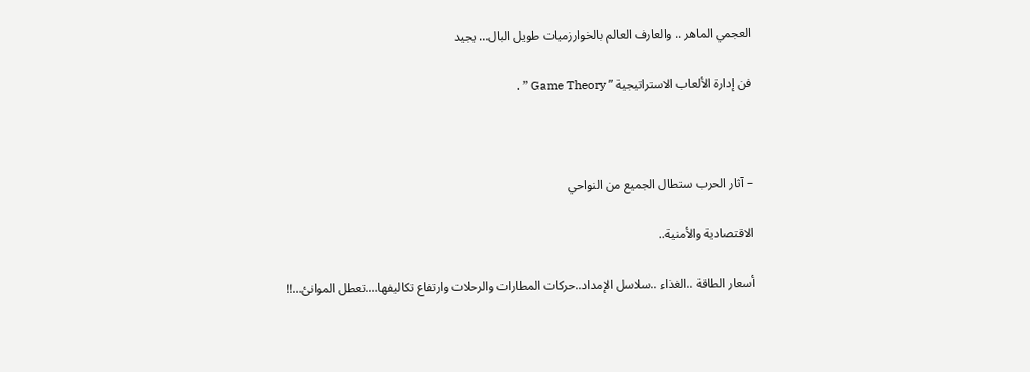العجمي الماهر .. والعارف العالم بالخوارزميات طويل البال… يجيد

فن إدارة الألعاب الاستراتيجية ” Game Theory ” .



– آثار الحرب ستطال الجميع من النواحي

الاقتصادية والأمنية..

أسعار الطاقة ..الغذاء ..سلاسل الإمداد..حركات المطارات والرحلات وارتفاع تكاليفها….تعطل الموانئ…!!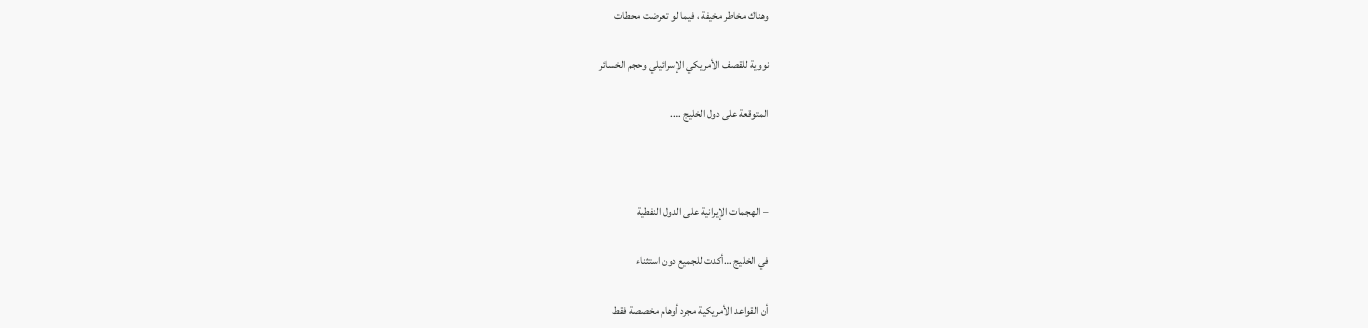وهناك مخاطر مخيفة ، فيما لو تعرضت محطات

نووية للقصف الأمريكي الإسرائيلي وحجم الخسائر

المتوقعة على دول الخليج ….



– الهجمات الإيرانية على الدول النفطية

في الخليج …أكدت للجميع دون استثناء

أن القواعد الأمريكية مجرد أوهام مخصصة فقط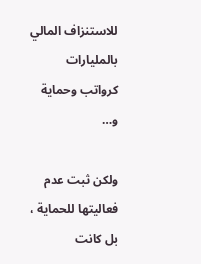للاستنزاف المالي بالمليارات كرواتب وحماية و…

ولكن ثبت عدم فعاليتها للحماية ، بل كانت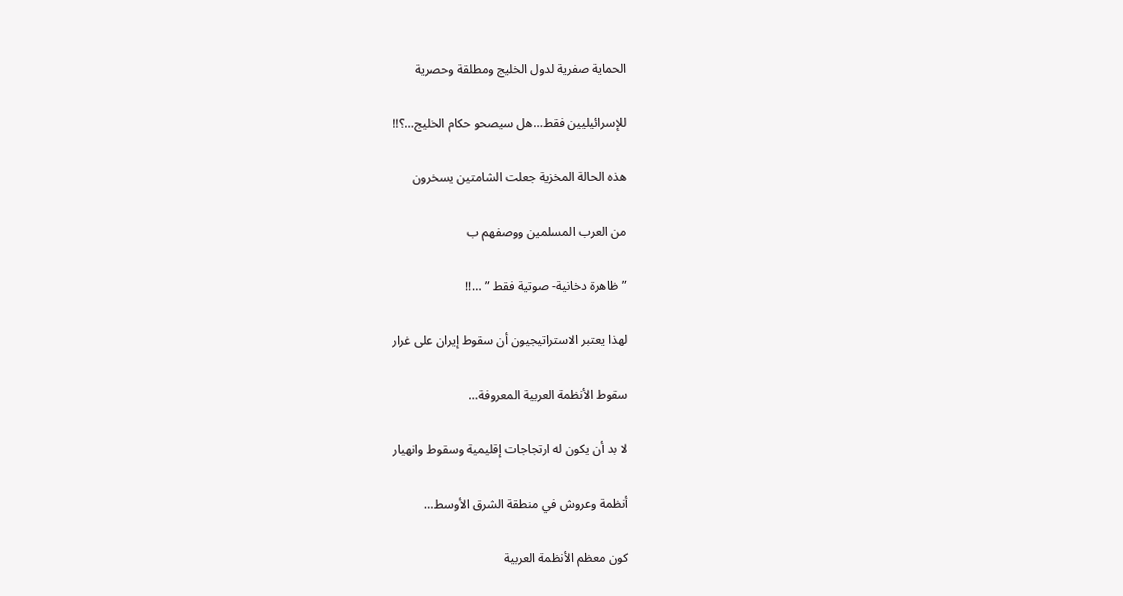الحماية صفرية لدول الخليج ومطلقة وحصرية

للإسرائيليين فقط…هل سيصحو حكام الخليج…؟!!

هذه الحالة المخزية جعلت الشامتين يسخرون

من العرب المسلمين ووصفهم ب

” ظاهرة دخانية- صوتية فقط ” …!!

لهذا يعتبر الاستراتيجيون أن سقوط إيران على غرار

سقوط الأنظمة العربية المعروفة…

لا بد أن يكون له ارتجاجات إقليمية وسقوط وانهيار

أنظمة وعروش في منطقة الشرق الأوسط…

كون معظم الأنظمة العربية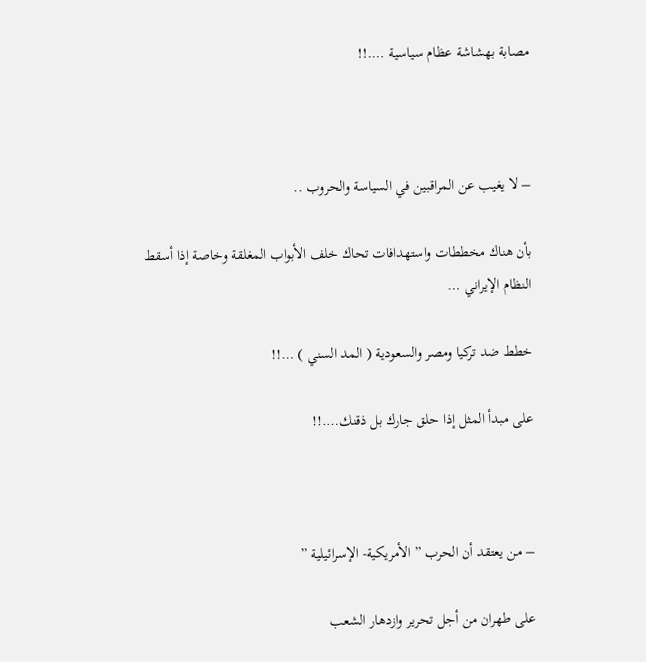مصابة بهشاشة عظام سياسية ….!!



– لا يغيب عن المراقبين في السياسة والحروب ..

بأن هناك مخططات واستهدافات تحاك خلف الأبواب المغلقة وخاصة إذا أسقط النظام الإيراني …

خطط ضد تركيا ومصر والسعودية ( المد السني ) …!!

على مبدأ المثل إذا حلق جارك بل ذقنك….!!



– من يعتقد أن الحرب ” الأمريكية- الإسرائيلية ”

على طهران من أجل تحرير وازدهار الشعب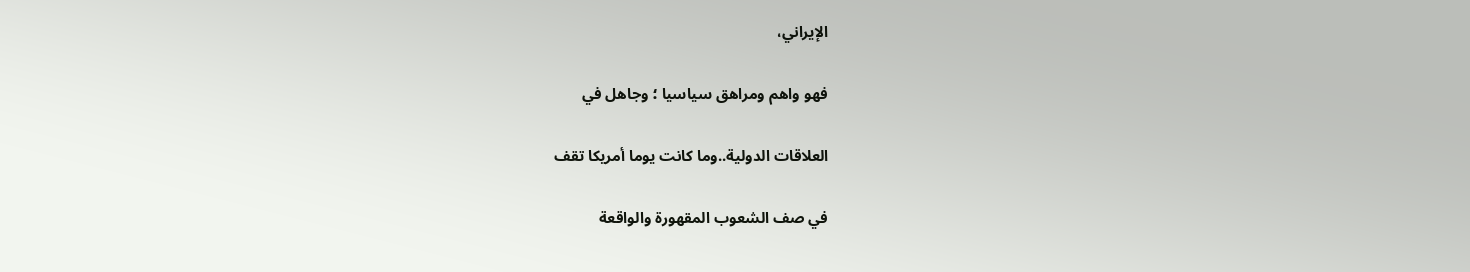الإيراني،

فهو واهم ومراهق سياسيا ؛ وجاهل في

العلاقات الدولية..وما كانت يوما أمريكا تقف

في صف الشعوب المقهورة والواقعة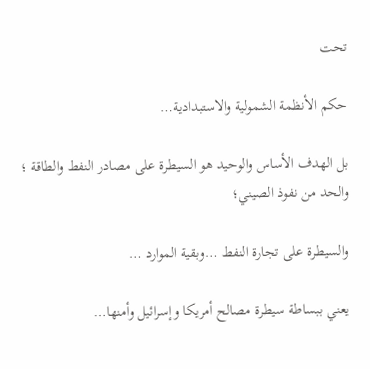تحت

حكم الأنظمة الشمولية والاستبدادية…

بل الهدف الأساس والوحيد هو السيطرة على مصادر النفط والطاقة ؛ والحد من نفوذ الصيني؛

والسيطرة على تجارة النفط …وبقية الموارد …

يعني ببساطة سيطرة مصالح أمريكا وإسرائيل وأمنها…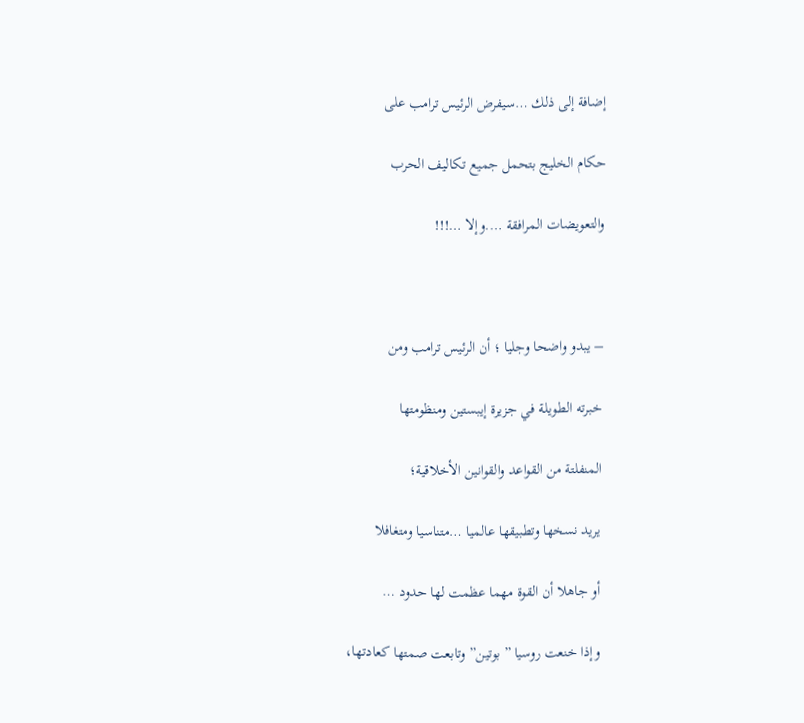إضافة إلى ذلك …سيفرض الرئيس ترامب على

حكام الخليج بتحمل جميع تكاليف الحرب

والتعويضات المرافقة ….وإلا …!!!



– يبدو واضحا وجليا ؛ أن الرئيس ترامب ومن

خبرته الطويلة في جزيرة إيبستين ومنظومتها

المنفلتة من القواعد والقوانين الأخلاقية؛

يريد نسخها وتطبيقها عالميا …متناسيا ومتغافلا

أو جاهلا أن القوة مهما عظمت لها حدود …

وإذا خنعت روسيا ” بوتين” وتابعت صمتها كعادتها،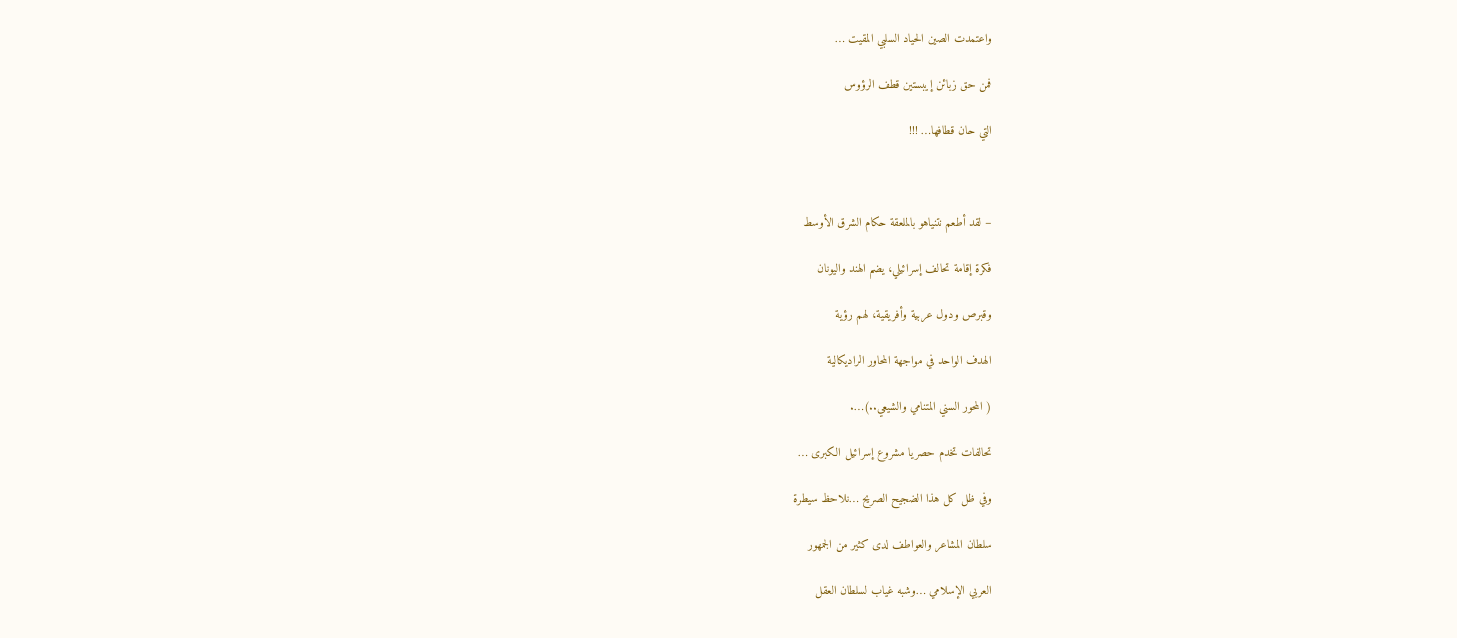واعتمدت الصين الحياد السلبي المقيت …

فمن حق زبائن إيبستين قطف الرؤوس

التي حان قطافها… !!!



– لقد أطعم نتنياهو بالملعقة حكام الشرق الأوسط

فكرة إقامة تحالف إسرائيلي، يضم الهند واليونان

وقبرص ودول عربية وأفريقية، لهم رؤية

الهدف الواحد في مواجهة المحاور الراديكالية

( المحور السني المتنامي والشيعي..)….

تحالفات تخدم حصريا مشروع إسرائيل الكبرى …

وفي ظل كل هذا الضجيح الصريح …نلاحظ سيطرة

سلطان المشاعر والعواطف لدى كثير من الجمهور

العربي الإسلامي …وشبه غياب لسلطان العقل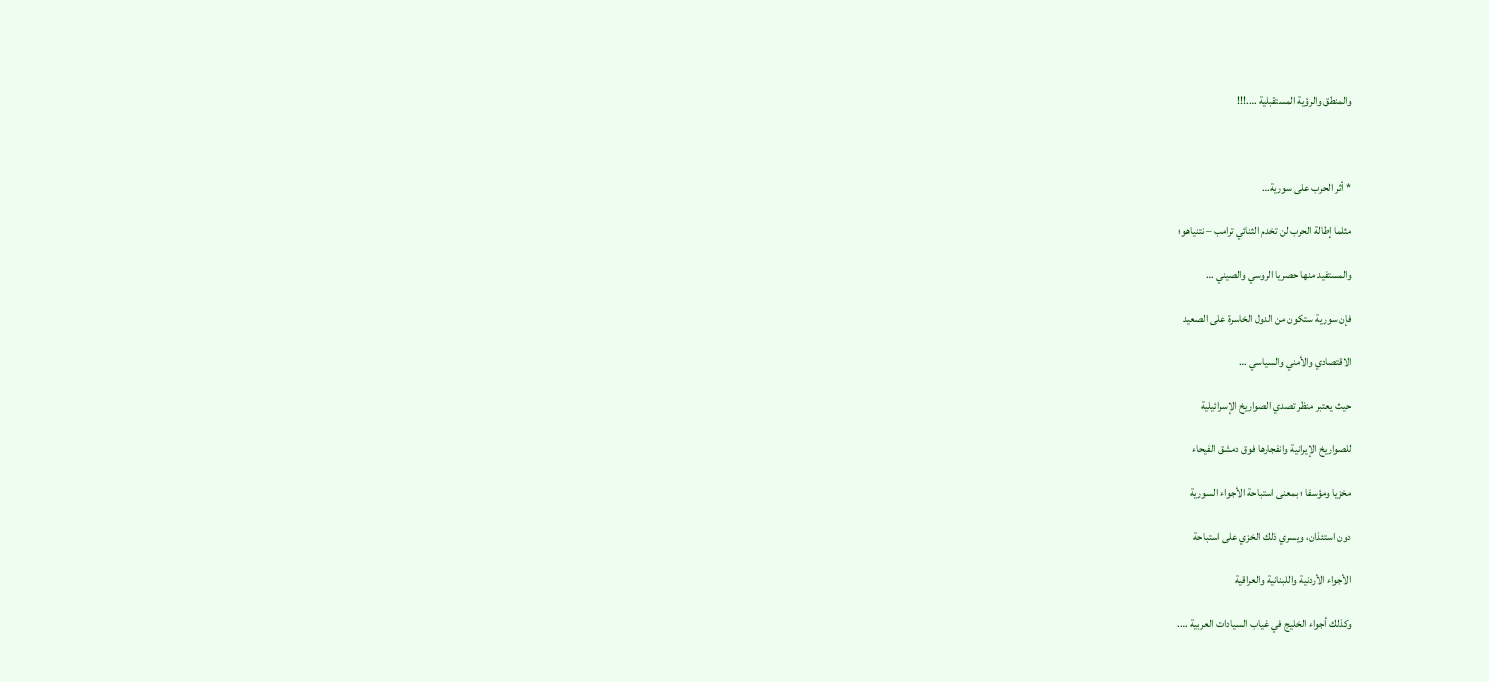والمنطق والرؤية المستقبلية ….!!!



* أثر الحرب على سورية…

مثلما إطالة الحرب لن تخدم الثنائي ترامب – نتنياهو؛

والمستفيد منها حصريا الروسي والصيني …

فإن سورية ستكون من الدول الخاسرة على الصعيد

الاقتصادي والأمني والسياسي …

حيث يعتبر منظر تصدي الصواريخ الإسرائيلية

للصواريخ الإيرانية وانفجارها فوق دمشق الفيحاء

مخزيا ومؤسفا ؛ بمعنى استباحة الأجواء السورية

دون استئذان، ويسري ذلك الخزي على استباحة

الأجواء الأردنية واللبنانية والعراقية

وكذلك أجواء الخليج في غياب السيادات العربية ….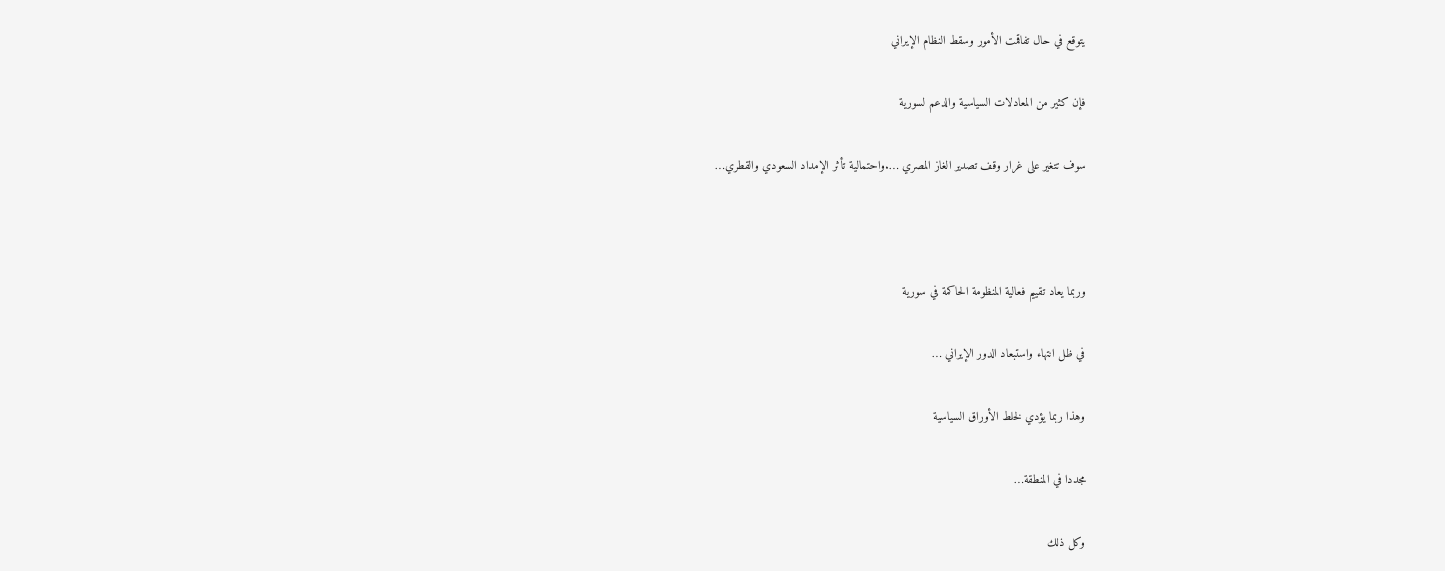يتوقع في حال تفاقمت الأمور وسقط النظام الإيراني

فإن كثير من المعادلات السياسية والدعم لسورية

سوف تتغير على غرار وقف تصدير الغاز المصري ….واحتمالية تأثر الإمداد السعودي والقطري…



وربما يعاد تقييم فعالية المنظومة الحاكمة في سورية

في ظل انتهاء واستبعاد الدور الإيراني …

وهذا ربما يؤدي لخلط الأوراق السياسية

مجددا في المنطقة…

وكل ذلك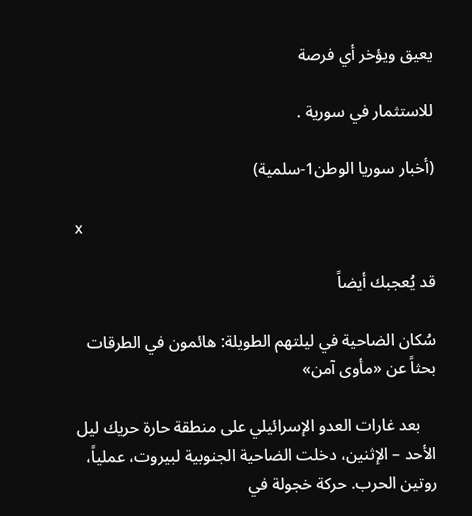يعيق ويؤخر أي فرصة

للاستثمار في سورية .

(أخبار سوريا الوطن1-سلمية)

x

قد يُعجبك أيضاً

سُكان الضاحية في ليلتهم الطويلة: هائمون في الطرقات بحثاً عن «مأوى آمن»

    بعد غارات العدو الإسرائيلي على منطقة حارة حريك ليل الأحد – الإثنين، دخلت الضاحية الجنوبية لبيروت، عملياً، روتين الحرب. حركة خجولة في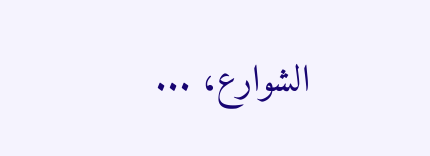الشوارع، ...